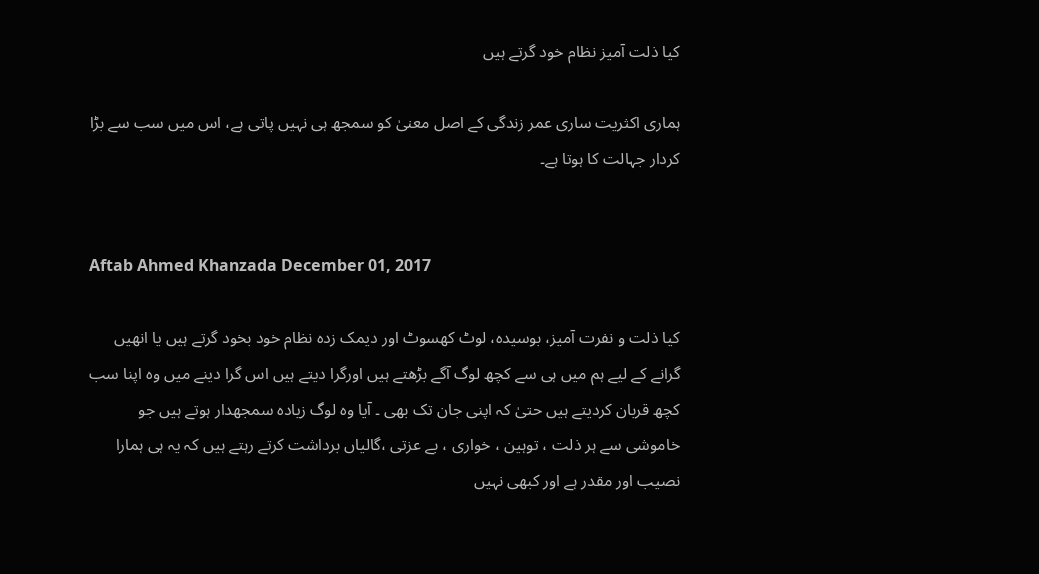کیا ذلت آمیز نظام خود گرتے ہیں

ہماری اکثریت ساری عمر زندگی کے اصل معنیٰ کو سمجھ ہی نہیں پاتی ہے، اس میں سب سے بڑا کردار جہالت کا ہوتا ہے۔


Aftab Ahmed Khanzada December 01, 2017

کیا ذلت و نفرت آمیز، بوسیدہ، لوٹ کھسوٹ اور دیمک زدہ نظام خود بخود گرتے ہیں یا انھیں گرانے کے لیے ہم میں ہی سے کچھ لوگ آگے بڑھتے ہیں اورگرا دیتے ہیں اس گرا دینے میں وہ اپنا سب کچھ قربان کردیتے ہیں حتیٰ کہ اپنی جان تک بھی ۔ آیا وہ لوگ زیادہ سمجھدار ہوتے ہیں جو خاموشی سے ہر ذلت ، توہین ، خواری ، بے عزتی ،گالیاں برداشت کرتے رہتے ہیں کہ یہ ہی ہمارا نصیب اور مقدر ہے اور کبھی نہیں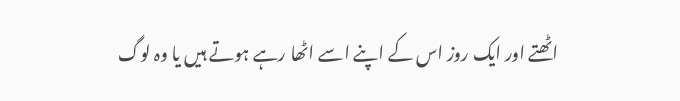اٹھتے اور ایک روز اس کے اپنے اسے اٹھا رہے ہوتے ہیں یا وہ لوگ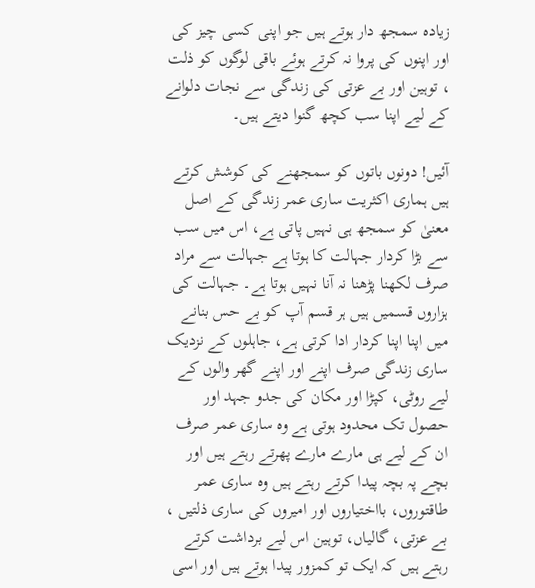زیادہ سمجھ دار ہوتے ہیں جو اپنی کسی چیز کی اور اپنوں کی پروا نہ کرتے ہوئے باقی لوگوں کو ذلت ، توہین اور بے عزتی کی زندگی سے نجات دلوانے کے لیے اپنا سب کچھ گنوا دیتے ہیں۔

آئیں! دونوں باتوں کو سمجھنے کی کوشش کرتے ہیں ہماری اکثریت ساری عمر زندگی کے اصل معنیٰ کو سمجھ ہی نہیں پاتی ہے، اس میں سب سے بڑا کردار جہالت کا ہوتا ہے جہالت سے مراد صرف لکھنا پڑھنا نہ آنا نہیں ہوتا ہے۔ جہالت کی ہزاروں قسمیں ہیں ہر قسم آپ کو بے حس بنانے میں اپنا اپنا کردار ادا کرتی ہے، جاہلوں کے نزدیک ساری زندگی صرف اپنے اور اپنے گھر والوں کے لیے روٹی، کپڑا اور مکان کی جدو جہد اور حصول تک محدود ہوتی ہے وہ ساری عمر صرف ان کے لیے ہی مارے مارے پھرتے رہتے ہیں اور بچے پہ بچہ پیدا کرتے رہتے ہیں وہ ساری عمر طاقتوروں، بااختیاروں اور امیروں کی ساری ذلتیں ، بے عزتی، گالیاں، توہین اس لیے برداشت کرتے رہتے ہیں کہ ایک تو کمزور پیدا ہوتے ہیں اور اسی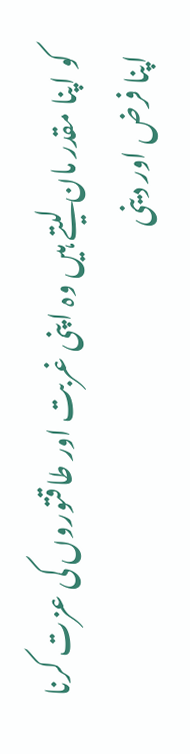کو اپنا مقدر مان لیتے ہیں وہ اپنی غربت اور طاقتوروں کی عزت کرنا اپنا فرض اور دینی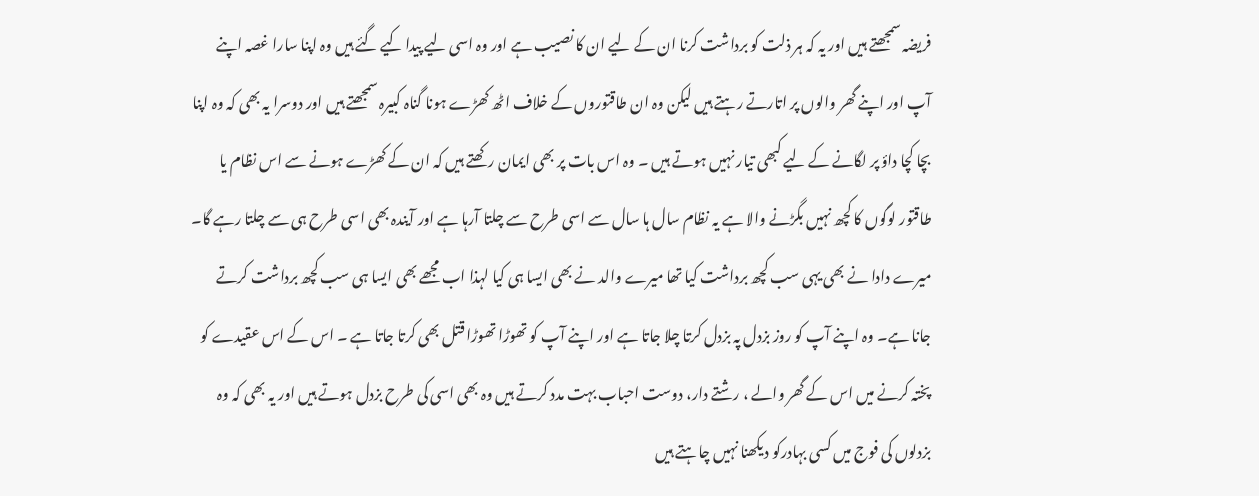فریضہ سمجھتے ہیں اور یہ کہ ہر ذلت کو برداشت کرنا ان کے لیے ان کا نصیب ہے اور وہ اسی لیے پیدا کیے گئے ہیں وہ اپنا سارا غصہ اپنے آپ اور اپنے گھر والوں پر اتارتے رہتے ہیں لیکن وہ ان طاقتوروں کے خلاف اٹھ کھڑے ہونا گناہ کبیرہ سمجھتے ہیں اور دوسرا یہ بھی کہ وہ اپنا بچا کچا داؤ پر لگانے کے لیے کبھی تیار نہیں ہوتے ہیں ۔ وہ اس بات پر بھی ایمان رکھتے ہیں کہ ان کے کھڑے ہونے سے اس نظام یا طاقتور لوگوں کا کچھ نہیں بگڑنے والا ہے یہ نظام سال ہا سال سے اسی طرح سے چلتا آرہا ہے اور آیندہ بھی اسی طرح ہی سے چلتا رہے گا۔ میرے دادا نے بھی یہی سب کچھ برداشت کیا تھا میرے والد نے بھی ایسا ہی کیا لہذا اب مجھے بھی ایسا ہی سب کچھ برداشت کرتے جانا ہے۔ وہ اپنے آپ کو روز بزدل پہ بزدل کرتا چلا جاتا ہے اور اپنے آپ کو تھوڑا تھوڑا قتل بھی کرتا جاتا ہے ۔ اس کے اس عقیدے کو پختہ کرنے میں اس کے گھر والے ، رشتے دار، دوست احباب بہت مدد کرتے ہیں وہ بھی اسی کی طرح بزدل ہوتے ہیں اور یہ بھی کہ وہ بزدلوں کی فوج میں کسی بہادرکو دیکھنا نہیں چاہتے ہیں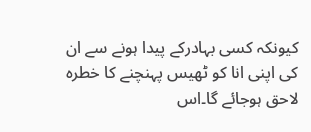کیونکہ کسی بہادرکے پیدا ہونے سے ان کی اپنی انا کو ٹھیس پہنچنے کا خطرہ لاحق ہوجائے گا۔اس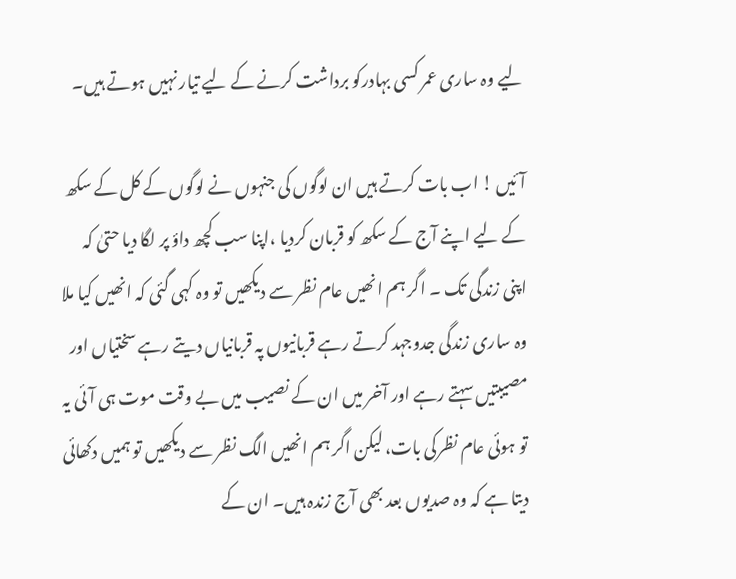لیے وہ ساری عمر کسی بہادرکو برداشت کرنے کے لیے تیار نہیں ہوتے ہیں۔

آئیں ! اب بات کرتے ہیں ان لوگوں کی جنہوں نے لوگوں کے کل کے سکھ کے لیے اپنے آج کے سکھ کو قربان کردیا ،اپنا سب کچھ داؤ پر لگا دیا حتیٰ کہ اپنی زندگی تک ۔ اگر ہم انھیں عام نظر سے دیکھیں تو وہ کہی گئی کہ انھیں کیا ملا وہ ساری زندگی جدوجہد کرتے رہے قربانیوں پہ قربانیاں دیتے رہے سختیاں اور مصیبتیں سہتے رہے اور آخر میں ان کے نصیب میں بے وقت موت ہی آئی یہ تو ہوئی عام نظرکی بات، لیکن اگر ہم انھیں الگ نظر سے دیکھیں تو ہمیں دکھائی دیتا ہے کہ وہ صدیوں بعد بھی آج زندہ ہیں۔ ان کے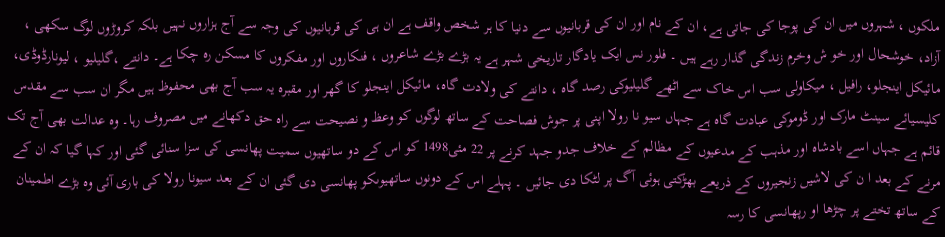ملکوں ، شہروں میں ان کی پوجا کی جاتی ہے، ان کے نام اور ان کی قربانیوں سے دنیا کا ہر شخص واقف ہے ان ہی کی قربانیوں کی وجہ سے آج ہزاروں نہیں بلکہ کروڑوں لوگ سکھی ، آزاد، خوشحال اور خو ش وخرم زندگی گذار رہے ہیں ۔ فلور نس ایک یادگار تاریخی شہر ہے یہ بڑے بڑے شاعروں ، فنکاروں اور مفکروں کا مسکن رہ چکا ہے۔ دانتے ،گلیلیو ، لیونارڈوڈی، مائیکل اینجلو، رافیل ، میکاولی سب اس خاک سے اٹھے گلیلیوکی رصد گاہ ، دانتے کی ولادت گاہ، مائیکل اینجلو کا گھر اور مقبرہ یہ سب آج بھی محفوظ ہیں مگر ان سب سے مقدس کلیسیائے سینٹ مارک اور ڈوموکی عبادت گاہ ہے جہاں سیو نا رولا اپنی پر جوش فصاحت کے ساتھ لوگوں کو وعظ و نصیحت سے راہ حق دکھانے میں مصروف رہا۔ وہ عدالت بھی آج تک قائم ہے جہاں اسے بادشاہ اور مذہب کے مدعیوں کے مظالم کے خلاف جدو جہد کرنے پر 22 مئی1498 کو اس کے دو ساتھیوں سمیت پھانسی کی سزا سنائی گئی اور کہا گیا کہ ان کے مرنے کے بعد ا ن کی لاشیں زنجیروں کے ذریعے بھڑکتی ہوئی آگ پر لٹکا دی جائیں ۔ پہلے اس کے دونوں ساتھیوںکو پھانسی دی گئی ان کے بعد سیونا رولا کی باری آئی وہ بڑے اطمینان کے ساتھ تختے پر چڑھا او رپھانسی کا رسہ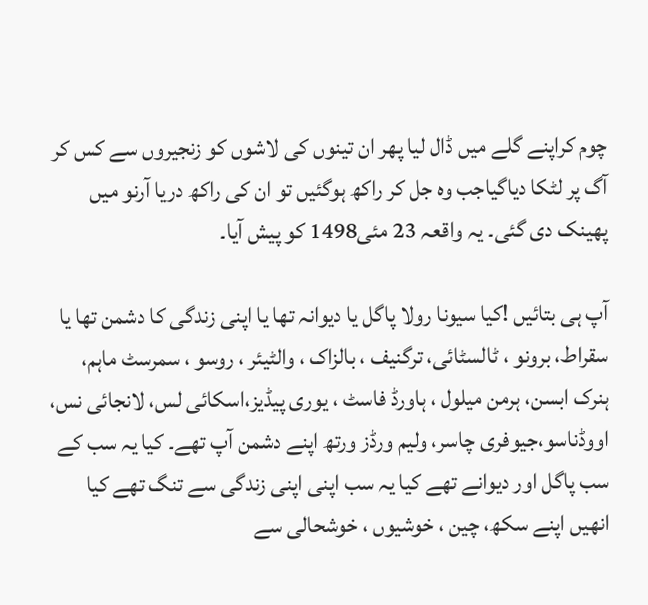چوم کراپنے گلے میں ڈال لیا پھر ان تینوں کی لاشوں کو زنجیروں سے کس کر آگ پر لٹکا دیاگیاجب وہ جل کر راکھ ہوگئیں تو ان کی راکھ دریا آرنو میں پھینک دی گئی۔ یہ واقعہ 23 مئی1498 کو پیش آیا۔

آپ ہی بتائیں !کیا سیونا رولا پاگل یا دیوانہ تھا یا اپنی زندگی کا دشمن تھا یا سقراط، برونو ، ٹالسٹائی، ترگنیف ، بالزاک ، والٹیئر ، روسو ، سمرسٹ ماہم، ہنرک ابسن، ہرمن میلول ، ہاورڈ فاسٹ ، یوری پیڈیز،اسکائی لس، لانجائی نس، اووڈناسو،جیوفری چاسر، ولیم ورڈز ورتھ اپنے دشمن آپ تھے۔ کیا یہ سب کے سب پاگل اور دیوانے تھے کیا یہ سب اپنی اپنی زندگی سے تنگ تھے کیا انھیں اپنے سکھ، چین ، خوشیوں ، خوشحالی سے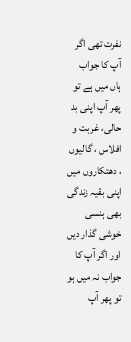نفرت تھی اگر آپ کا جواب ہاں میں ہے تو پھر آپ اپنی بد حالی، غربت و افلاس ، گالیوں ، دھتکاروں میں اپنی بقیہ زندگی بھی ہنسی خوشی گذار دیں اور اگر آپ کا جواب نہ میں ہو تو پھر آپ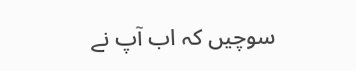سوچیں کہ اب آپ نے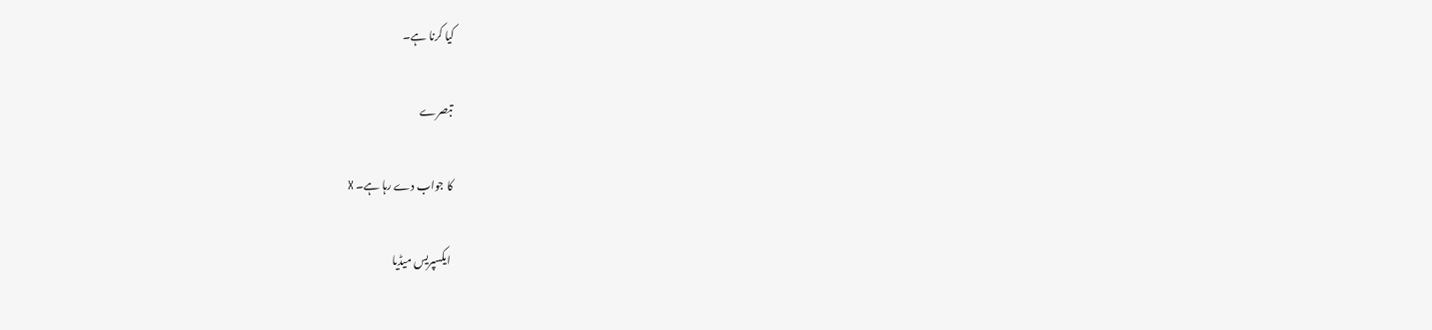کیا کرنا ہے۔

تبصرے

کا جواب دے رہا ہے۔ X

ایکسپریس میڈیا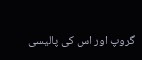گروپ اور اس کی پالیسی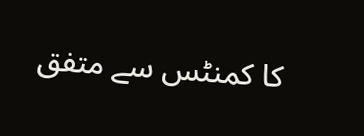کا کمنٹس سے متفق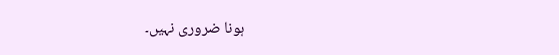ہونا ضروری نہیں۔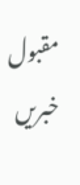مقبول خبریں